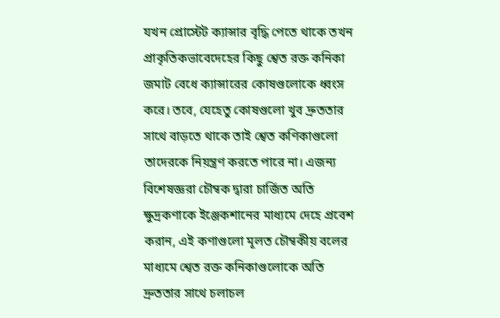যখন প্রোস্টেট ক্যান্সার বৃদ্ধি পেতে থাকে তখন প্রাকৃতিকভাবেদেহের কিছু শ্বেত রক্ত কনিকা জমাট বেধে ক্যান্সারের কোষগুলোকে ধ্বংস করে। তবে, যেহেতু কোষগুলো খুব দ্রুততার সাথে বাড়তে থাকে তাই শ্বেত কণিকাগুলো তাদেরকে নিয়ন্ত্রণ করতে পারে না। এজন্য বিশেষজ্ঞরা চৌম্বক দ্বারা চার্জিত অতি ক্ষুদ্রকণাকে ইঞ্জেকশানের মাধ্যমে দেহে প্রবেশ করান, এই কণাগুলো মূলত চৌম্বকীয় বলের মাধ্যমে শ্বেত রক্ত কনিকাগুলোকে অতি দ্রুততার সাথে চলাচল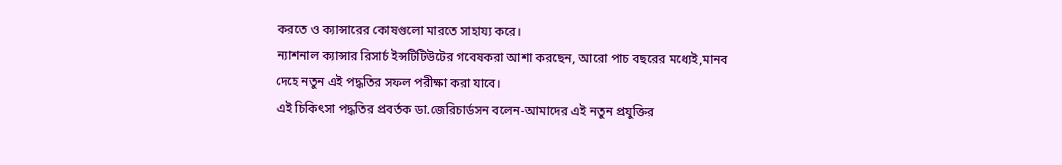করতে ও ক্যান্সারের কোষগুলো মারতে সাহায্য করে।
ন্যাশনাল ক্যান্সার রিসার্চ ইন্সটিটিউটের গবেষকরা আশা করছেন, আরো পাচ বছরের মধ্যেই,মানব দেহে নতুন এই পদ্ধতির সফল পরীক্ষা করা যাবে।
এই চিকিৎসা পদ্ধতির প্রবর্তক ডা.জেরিচার্ডসন বলেন-আমাদের এই নতুন প্রযুক্তির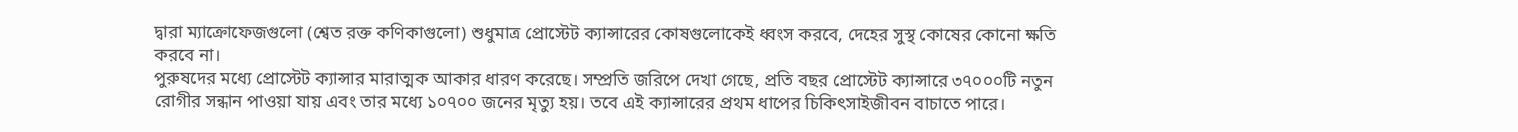দ্বারা ম্যাক্রোফেজগুলো (শ্বেত রক্ত কণিকাগুলো) শুধুমাত্র প্রোস্টেট ক্যান্সারের কোষগুলোকেই ধ্বংস করবে, দেহের সুস্থ কোষের কোনো ক্ষতি করবে না।
পুরুষদের মধ্যে প্রোস্টেট ক্যান্সার মারাত্মক আকার ধারণ করেছে। সম্প্রতি জরিপে দেখা গেছে, প্রতি বছর প্রোস্টেট ক্যান্সারে ৩৭০০০টি নতুন রোগীর সন্ধান পাওয়া যায় এবং তার মধ্যে ১০৭০০ জনের মৃত্যু হয়। তবে এই ক্যান্সারের প্রথম ধাপের চিকিৎসাইজীবন বাচাতে পারে।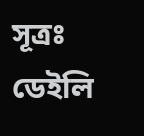সূত্রঃ ডেইলি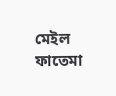মেইল
ফাতেমা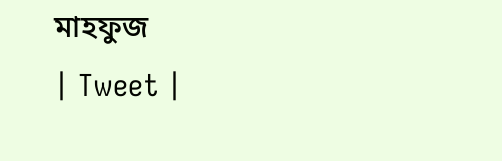মাহফুজ
| Tweet |